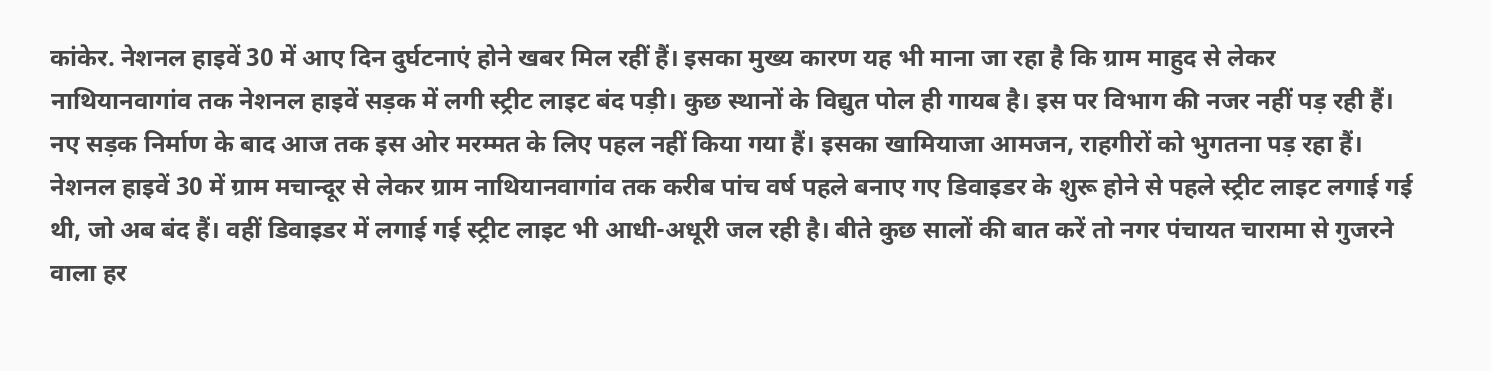कांकेर. नेशनल हाइवें 30 में आए दिन दुर्घटनाएं होने खबर मिल रहीं हैं। इसका मुख्य कारण यह भी माना जा रहा है कि ग्राम माहुद से लेकर नाथियानवागांव तक नेशनल हाइवें सड़क में लगी स्ट्रीट लाइट बंद पड़ी। कुछ स्थानों के विद्युत पोल ही गायब है। इस पर विभाग की नजर नहीं पड़ रही हैं। नए सड़क निर्माण के बाद आज तक इस ओर मरम्मत के लिए पहल नहीं किया गया हैं। इसका खामियाजा आमजन, राहगीरों को भुगतना पड़ रहा हैं।
नेशनल हाइवें 30 में ग्राम मचान्दूर से लेकर ग्राम नाथियानवागांव तक करीब पांच वर्ष पहले बनाए गए डिवाइडर के शुरू होने से पहले स्ट्रीट लाइट लगाई गई थी, जो अब बंद हैं। वहीं डिवाइडर में लगाई गई स्ट्रीट लाइट भी आधी-अधूरी जल रही है। बीते कुछ सालों की बात करें तो नगर पंचायत चारामा से गुजरने वाला हर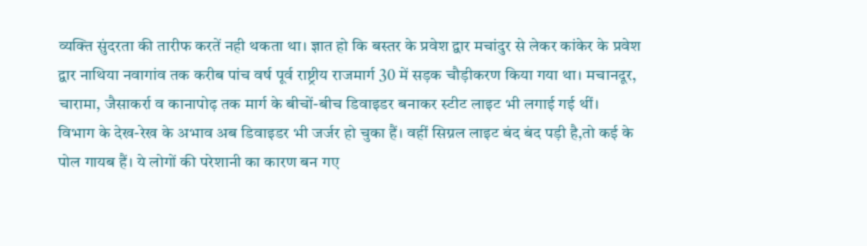व्यक्ति सुंदरता की तारीफ करतें नही थकता था। ज्ञात हो कि बस्तर के प्रवेश द्वार मचांदुर से लेकर कांकेर के प्रवेश द्वार नाथिया नवागांव तक करीब पांच वर्ष पूर्व राष्ट्रीय राजमार्ग 30 में सड़क चौड़ीकरण किया गया था। मचानदूर, चारामा, जैसाकर्रा व कानापोढ़ तक मार्ग के बीचों-बीच डिवाइडर बनाकर स्टीट लाइट भी लगाई गई थीं।
विभाग के देख-रेख के अभाव अब डिवाइडर भी जर्जर हो चुका हैं। वहीं सिग्नल लाइट बंद बंद पड़ी है,तो कई के पोल गायब हैं। ये लोगों की परेशानी का कारण बन गए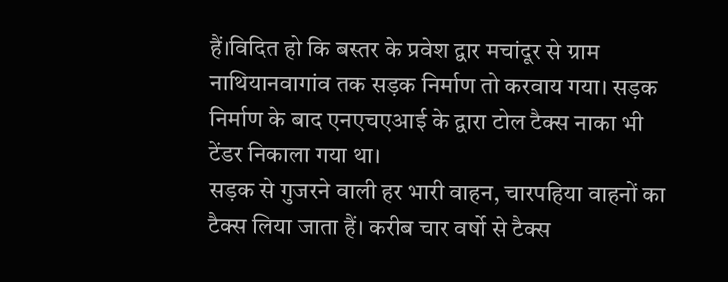हैं।विदित हो कि बस्तर के प्रवेश द्वार मचांदूर से ग्राम नाथियानवागांव तक सड़क निर्माण तो करवाय गया। सड़क निर्माण के बाद एनएचएआई के द्वारा टोल टैक्स नाका भी टेंडर निकाला गया था।
सड़क से गुजरने वाली हर भारी वाहन, चारपहिया वाहनों का टैक्स लिया जाता हैं। करीब चार वर्षो से टैक्स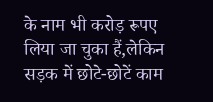के नाम भी करोड़ रूपए लिया जा चुका हैं,लेकिन सड़क में छोटे-छोटें काम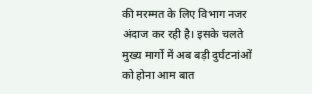की मरम्मत के लिए विभाग नजर अंदाज कर रही है। इसके चलते मुख्य मार्गो में अब बड़ी दुर्घटनांओं को होना आम बात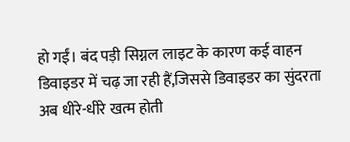हो गईं। बंद पड़ी सिग्नल लाइट के कारण कई वाहन डिवाइडर में चढ़ जा रही हैं,जिससे डिवाइडर का सुंदरता अब धीरे-धीरे खत्म होती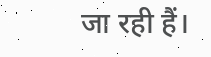जा रही हैं।